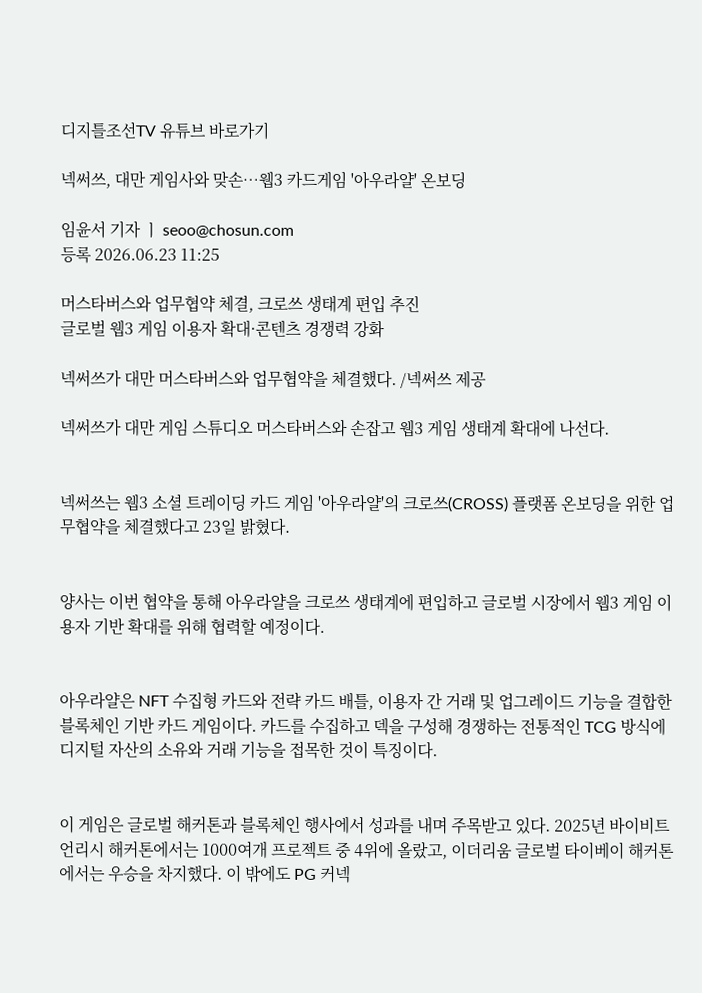디지틀조선TV 유튜브 바로가기

넥써쓰, 대만 게임사와 맞손…웹3 카드게임 '아우라얄' 온보딩

임윤서 기자 ㅣ seoo@chosun.com
등록 2026.06.23 11:25

머스타버스와 업무협약 체결, 크로쓰 생태계 편입 추진
글로벌 웹3 게임 이용자 확대·콘텐츠 경쟁력 강화

넥써쓰가 대만 머스타버스와 업무협약을 체결했다. /넥써쓰 제공

넥써쓰가 대만 게임 스튜디오 머스타버스와 손잡고 웹3 게임 생태계 확대에 나선다.


넥써쓰는 웹3 소셜 트레이딩 카드 게임 '아우라얄'의 크로쓰(CROSS) 플랫폼 온보딩을 위한 업무협약을 체결했다고 23일 밝혔다.


양사는 이번 협약을 통해 아우라얄을 크로쓰 생태계에 편입하고 글로벌 시장에서 웹3 게임 이용자 기반 확대를 위해 협력할 예정이다.


아우라얄은 NFT 수집형 카드와 전략 카드 배틀, 이용자 간 거래 및 업그레이드 기능을 결합한 블록체인 기반 카드 게임이다. 카드를 수집하고 덱을 구성해 경쟁하는 전통적인 TCG 방식에 디지털 자산의 소유와 거래 기능을 접목한 것이 특징이다.


이 게임은 글로벌 해커톤과 블록체인 행사에서 성과를 내며 주목받고 있다. 2025년 바이비트 언리시 해커톤에서는 1000여개 프로젝트 중 4위에 올랐고, 이더리움 글로벌 타이베이 해커톤에서는 우승을 차지했다. 이 밖에도 PG 커넥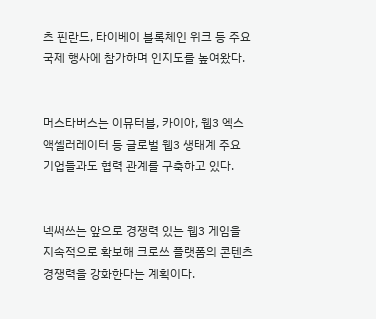츠 핀란드, 타이베이 블록체인 위크 등 주요 국제 행사에 참가하며 인지도를 높여왔다.


머스타버스는 이뮤터블, 카이아, 웹3 엑스 액셀러레이터 등 글로벌 웹3 생태계 주요 기업들과도 협력 관계를 구축하고 있다.


넥써쓰는 앞으로 경쟁력 있는 웹3 게임을 지속적으로 확보해 크로쓰 플랫폼의 콘텐츠 경쟁력을 강화한다는 계획이다.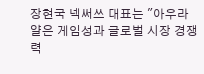장현국 넥써쓰 대표는 "아우라얄은 게임성과 글로벌 시장 경쟁력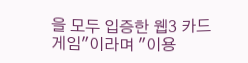을 모두 입증한 웹3 카드 게임"이라며 "이용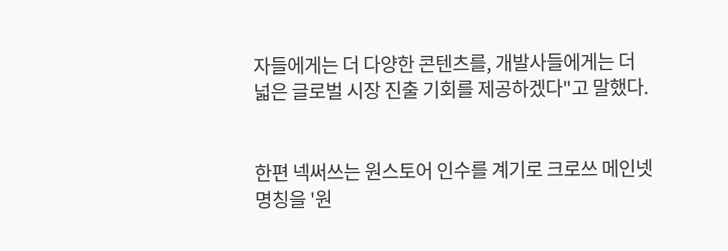자들에게는 더 다양한 콘텐츠를, 개발사들에게는 더 넓은 글로벌 시장 진출 기회를 제공하겠다"고 말했다.


한편 넥써쓰는 원스토어 인수를 계기로 크로쓰 메인넷 명칭을 '원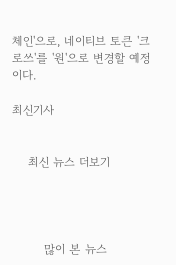체인'으로, 네이티브 토큰 '크로쓰'를 '원'으로 변경할 예정이다.

최신기사


    최신 뉴스 더보기




        많이 본 뉴스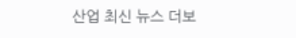산업 최신 뉴스 더보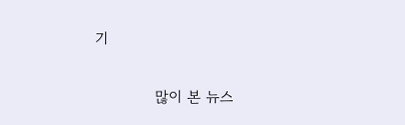기

            많이 본 뉴스